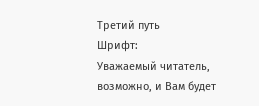Третий путь
Шрифт:
Уважаемый читатель, возможно, и Вам будет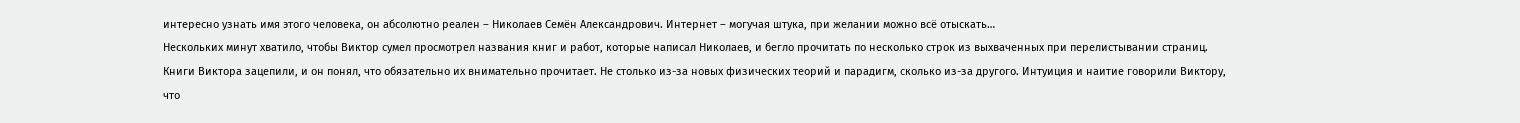интересно узнать имя этого человека, он абсолютно реален – Николаев Семён Александрович. Интернет – могучая штука, при желании можно всё отыскать…
Нескольких минут хватило, чтобы Виктор сумел просмотрел названия книг и работ, которые написал Николаев, и бегло прочитать по несколько строк из выхваченных при перелистывании страниц.
Книги Виктора зацепили, и он понял, что обязательно их внимательно прочитает. Не столько из-за новых физических теорий и парадигм, сколько из-за другого. Интуиция и наитие говорили Виктору, что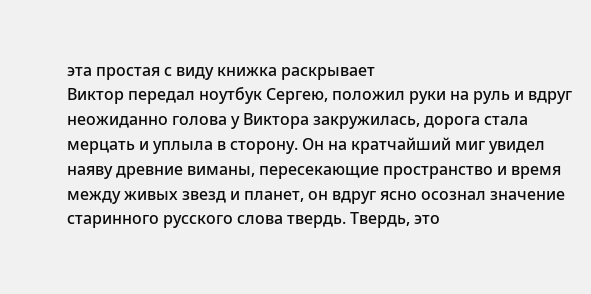эта простая с виду книжка раскрывает
Виктор передал ноутбук Сергею, положил руки на руль и вдруг неожиданно голова у Виктора закружилась, дорога стала мерцать и уплыла в сторону. Он на кратчайший миг увидел наяву древние виманы, пересекающие пространство и время между живых звезд и планет, он вдруг ясно осознал значение старинного русского слова твердь. Твердь, это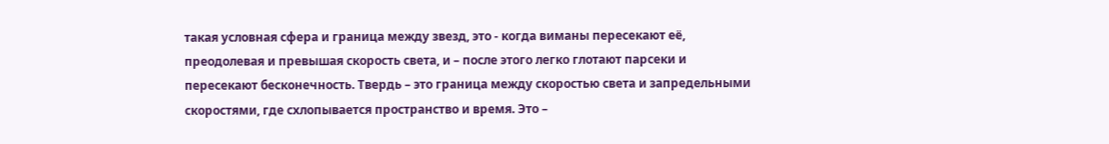такая условная сфера и граница между звезд, это - когда виманы пересекают её, преодолевая и превышая скорость света, и – после этого легко глотают парсеки и пересекают бесконечность. Твердь – это граница между скоростью света и запредельными скоростями, где схлопывается пространство и время. Это –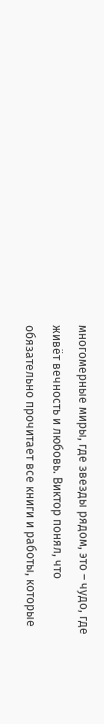многомерные миры, где звезды рядом, это – чудо, где живёт вечность и любовь. Виктор понял, что обязательно прочитает все книги и работы, которые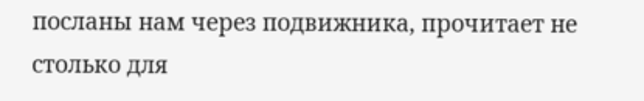посланы нам через подвижника, прочитает не столько для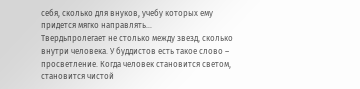себя, сколько для внуков, учебу которых ему придется мягко направлять…
Твердьпролегает не столько между звезд, сколько внутри человека. У буддистов есть такое слово – просветление. Когда человек становится светом, становится чистой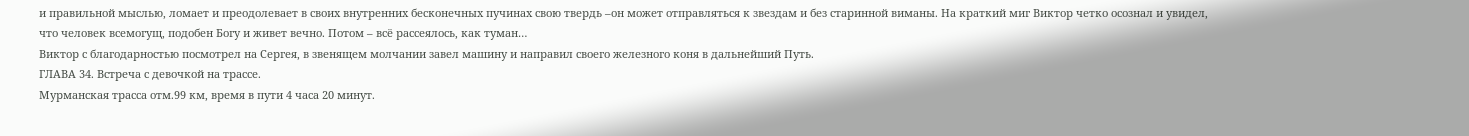и правильной мыслью, ломает и преодолевает в своих внутренних бесконечных пучинах свою твердь –он может отправляться к звездам и без старинной виманы. На краткий миг Виктор четко осознал и увидел, что человек всемогущ, подобен Богу и живет вечно. Потом – всё рассеялось, как туман…
Виктор с благодарностью посмотрел на Сергея, в звенящем молчании завел машину и направил своего железного коня в дальнейший Путь.
ГЛАВА 34. Встреча с девочкой на трассе.
Мурманская трасса отм.99 км, время в пути 4 часа 20 минут.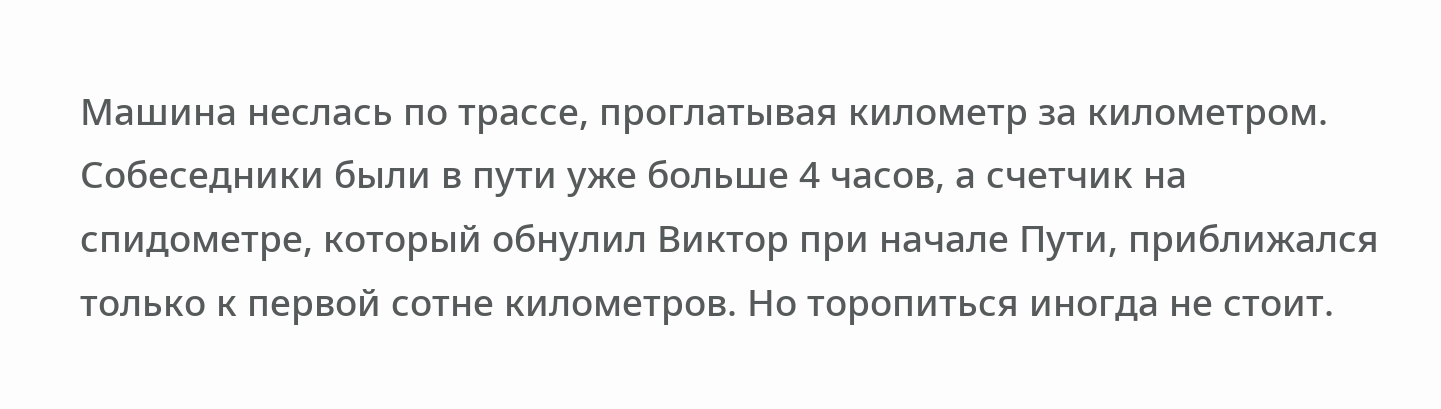Машина неслась по трассе, проглатывая километр за километром. Собеседники были в пути уже больше 4 часов, а счетчик на спидометре, который обнулил Виктор при начале Пути, приближался только к первой сотне километров. Но торопиться иногда не стоит.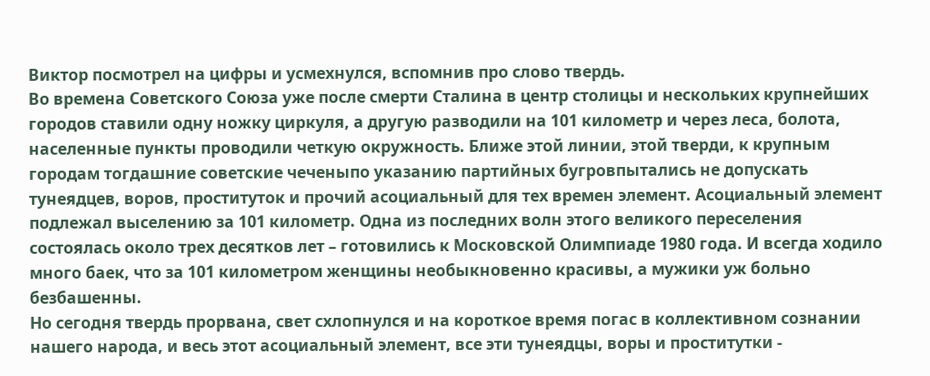Виктор посмотрел на цифры и усмехнулся, вспомнив про слово твердь.
Во времена Советского Союза уже после смерти Сталина в центр столицы и нескольких крупнейших городов ставили одну ножку циркуля, а другую разводили на 101 километр и через леса, болота, населенные пункты проводили четкую окружность. Ближе этой линии, этой тверди, к крупным городам тогдашние советские чеченыпо указанию партийных бугровпытались не допускать тунеядцев, воров, проституток и прочий асоциальный для тех времен элемент. Асоциальный элемент подлежал выселению за 101 километр. Одна из последних волн этого великого переселения состоялась около трех десятков лет – готовились к Московской Олимпиаде 1980 года. И всегда ходило много баек, что за 101 километром женщины необыкновенно красивы, а мужики уж больно безбашенны.
Но сегодня твердь прорвана, свет схлопнулся и на короткое время погас в коллективном сознании нашего народа, и весь этот асоциальный элемент, все эти тунеядцы, воры и проститутки -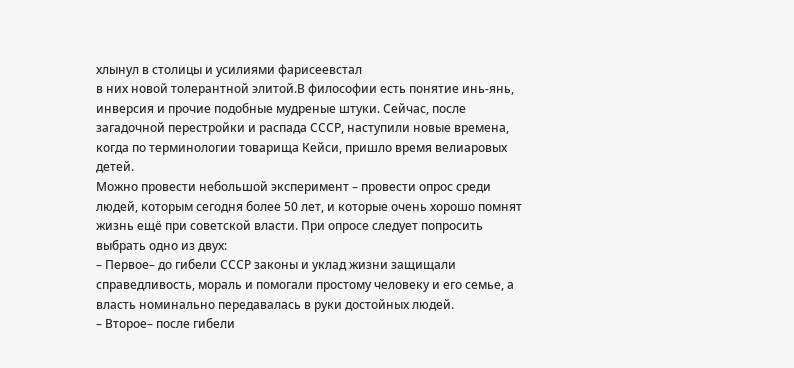хлынул в столицы и усилиями фарисеевстал
в них новой толерантной элитой.В философии есть понятие инь-янь, инверсия и прочие подобные мудреные штуки. Сейчас, после загадочной перестройки и распада СССР, наступили новые времена, когда по терминологии товарища Кейси, пришло время велиаровых детей.
Можно провести небольшой эксперимент – провести опрос среди людей, которым сегодня более 50 лет, и которые очень хорошо помнят жизнь ещё при советской власти. При опросе следует попросить выбрать одно из двух:
– Первое– до гибели СССР законы и уклад жизни защищали справедливость, мораль и помогали простому человеку и его семье, а власть номинально передавалась в руки достойных людей.
– Второе– после гибели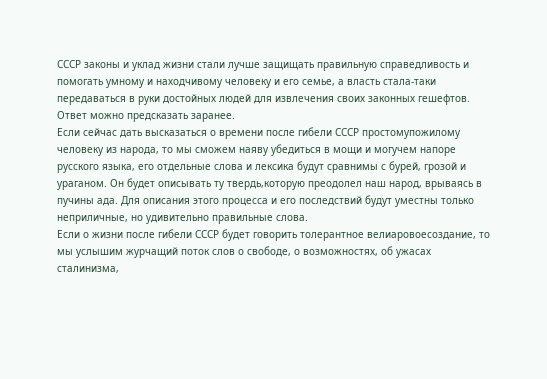СССР законы и уклад жизни стали лучше защищать правильную справедливость и помогать умному и находчивому человеку и его семье, а власть стала-таки передаваться в руки достойных людей для извлечения своих законных гешефтов.
Ответ можно предсказать заранее.
Если сейчас дать высказаться о времени после гибели СССР простомупожилому человеку из народа, то мы сможем наяву убедиться в мощи и могучем напоре русского языка, его отдельные слова и лексика будут сравнимы с бурей, грозой и ураганом. Он будет описывать ту твердь,которую преодолел наш народ, врываясь в пучины ада. Для описания этого процесса и его последствий будут уместны только неприличные, но удивительно правильные слова.
Если о жизни после гибели СССР будет говорить толерантное велиаровоесоздание, то мы услышим журчащий поток слов о свободе, о возможностях, об ужасах сталинизма,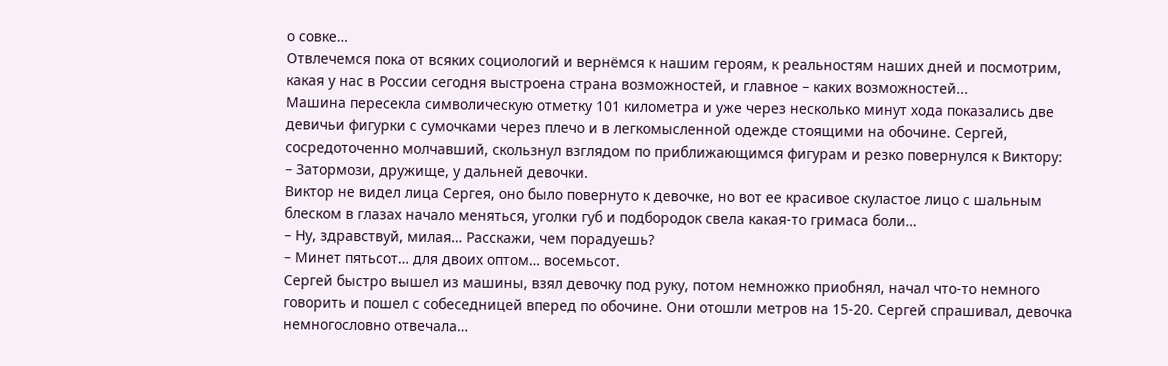о совке…
Отвлечемся пока от всяких социологий и вернёмся к нашим героям, к реальностям наших дней и посмотрим, какая у нас в России сегодня выстроена страна возможностей, и главное – каких возможностей...
Машина пересекла символическую отметку 101 километра и уже через несколько минут хода показались две девичьи фигурки с сумочками через плечо и в легкомысленной одежде стоящими на обочине. Сергей, сосредоточенно молчавший, скользнул взглядом по приближающимся фигурам и резко повернулся к Виктору:
– Затормози, дружище, у дальней девочки.
Виктор не видел лица Сергея, оно было повернуто к девочке, но вот ее красивое скуластое лицо с шальным блеском в глазах начало меняться, уголки губ и подбородок свела какая-то гримаса боли…
– Ну, здравствуй, милая… Расскажи, чем порадуешь?
– Минет пятьсот… для двоих оптом… восемьсот.
Сергей быстро вышел из машины, взял девочку под руку, потом немножко приобнял, начал что-то немного говорить и пошел с собеседницей вперед по обочине. Они отошли метров на 15-20. Сергей спрашивал, девочка немногословно отвечала…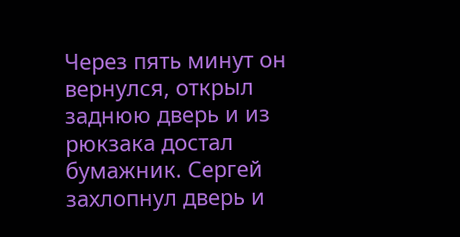Через пять минут он вернулся, открыл заднюю дверь и из рюкзака достал бумажник. Сергей захлопнул дверь и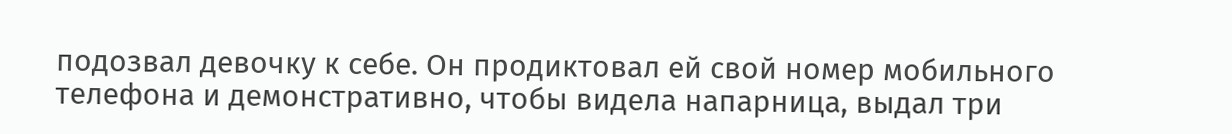подозвал девочку к себе. Он продиктовал ей свой номер мобильного телефона и демонстративно, чтобы видела напарница, выдал три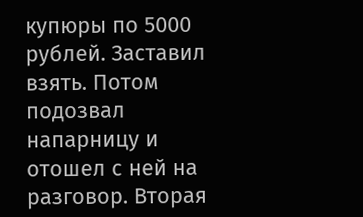купюры по 5000 рублей. Заставил взять. Потом подозвал напарницу и отошел с ней на разговор. Вторая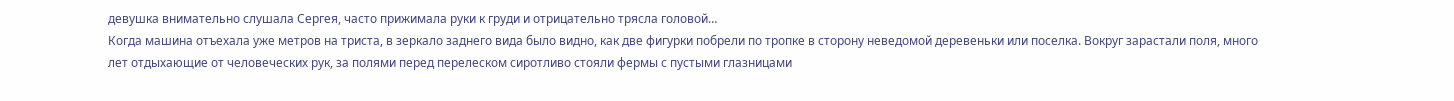девушка внимательно слушала Сергея, часто прижимала руки к груди и отрицательно трясла головой…
Когда машина отъехала уже метров на триста, в зеркало заднего вида было видно, как две фигурки побрели по тропке в сторону неведомой деревеньки или поселка. Вокруг зарастали поля, много лет отдыхающие от человеческих рук, за полями перед перелеском сиротливо стояли фермы с пустыми глазницами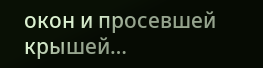окон и просевшей крышей…